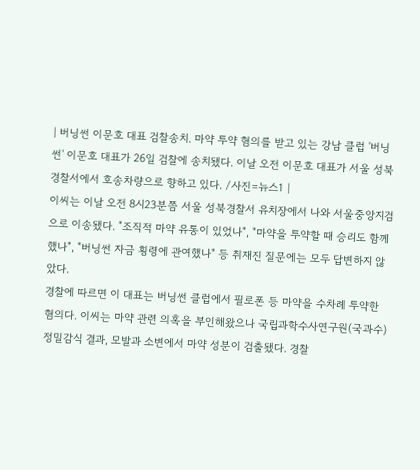| 버닝썬 이문호 대표 검찰송치. 마약 투약 혐의를 받고 있는 강남 클럽 '버닝썬' 이문호 대표가 26일 검찰에 송치됐다. 이날 오전 이문호 대표가 서울 성북경찰서에서 호송차량으로 향하고 있다. /사진=뉴스1 |
이씨는 이날 오전 8시23분쯤 서울 성북경찰서 유치장에서 나와 서울중앙지검으로 이송됐다. "조직적 마약 유통이 있었나", "마약을 투약할 때 승리도 함께 했나", "버닝썬 자금 횡령에 관여했나" 등 취재진 질문에는 모두 답변하지 않았다.
경찰에 따르면 이 대표는 버닝썬 클럽에서 필로폰 등 마약을 수차례 투약한 혐의다. 이씨는 마약 관련 의혹을 부인해왔으나 국립과학수사연구원(국과수) 정밀감식 결과, 모발과 소변에서 마약 성분이 검출됐다. 경찰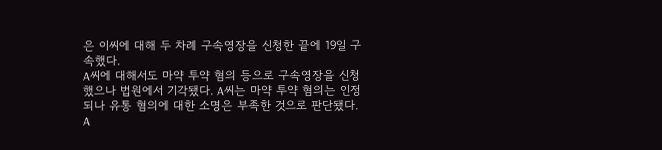은 이씨에 대해 두 차례 구속영장을 신청한 끝에 19일 구속했다.
A씨에 대해서도 마약 투약 혐의 등으로 구속영장을 신청했으나 법원에서 기각됐다. A씨는 마약 투약 혐의는 인정되나 유통 혐의에 대한 소명은 부족한 것으로 판단됐다. A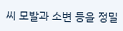씨 모발과 소변 등을 정밀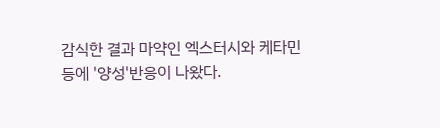감식한 결과 마약인 엑스터시와 케타민 등에 '양성'반응이 나왔다.